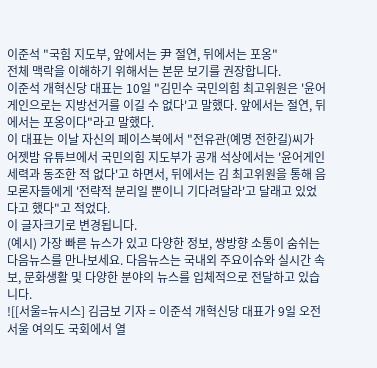이준석 "국힘 지도부, 앞에서는 尹 절연, 뒤에서는 포옹"
전체 맥락을 이해하기 위해서는 본문 보기를 권장합니다.
이준석 개혁신당 대표는 10일 "김민수 국민의힘 최고위원은 '윤어게인으로는 지방선거를 이길 수 없다'고 말했다. 앞에서는 절연, 뒤에서는 포옹이다"라고 말했다.
이 대표는 이날 자신의 페이스북에서 "전유관(예명 전한길)씨가 어젯밤 유튜브에서 국민의힘 지도부가 공개 석상에서는 '윤어게인 세력과 동조한 적 없다'고 하면서, 뒤에서는 김 최고위원을 통해 음모론자들에게 '전략적 분리일 뿐이니 기다려달라'고 달래고 있었다고 했다"고 적었다.
이 글자크기로 변경됩니다.
(예시) 가장 빠른 뉴스가 있고 다양한 정보, 쌍방향 소통이 숨쉬는 다음뉴스를 만나보세요. 다음뉴스는 국내외 주요이슈와 실시간 속보, 문화생활 및 다양한 분야의 뉴스를 입체적으로 전달하고 있습니다.
![[서울=뉴시스] 김금보 기자 = 이준석 개혁신당 대표가 9일 오전 서울 여의도 국회에서 열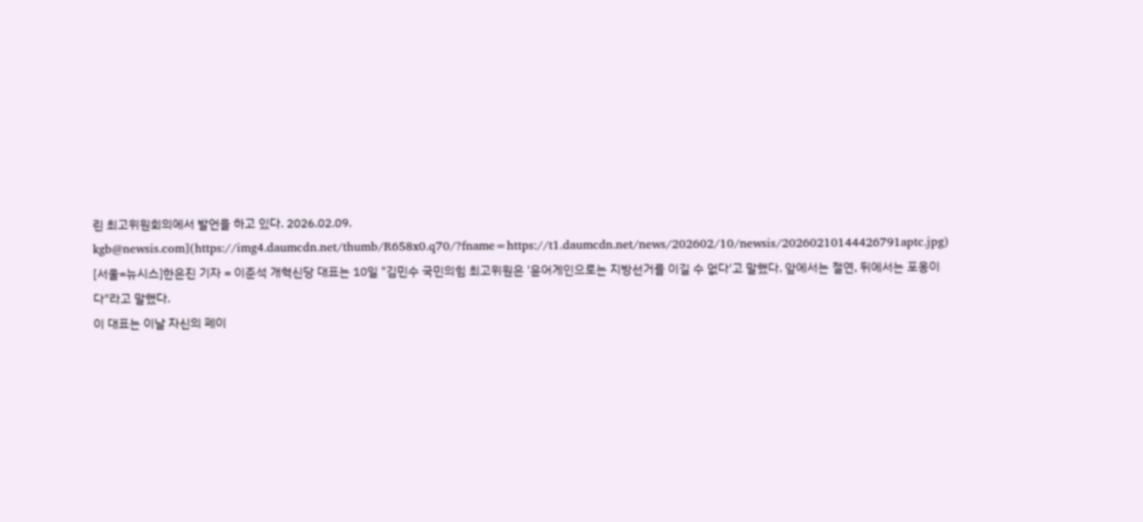린 최고위원회의에서 발언을 하고 있다. 2026.02.09. kgb@newsis.com](https://img4.daumcdn.net/thumb/R658x0.q70/?fname=https://t1.daumcdn.net/news/202602/10/newsis/20260210144426791aptc.jpg)
[서울=뉴시스]한은진 기자 = 이준석 개혁신당 대표는 10일 "김민수 국민의힘 최고위원은 '윤어게인으로는 지방선거를 이길 수 없다'고 말했다. 앞에서는 절연, 뒤에서는 포옹이다"라고 말했다.
이 대표는 이날 자신의 페이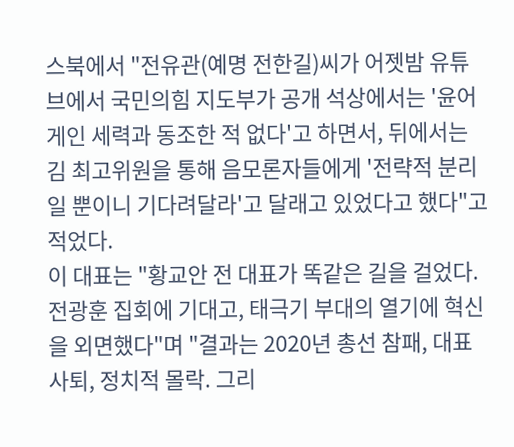스북에서 "전유관(예명 전한길)씨가 어젯밤 유튜브에서 국민의힘 지도부가 공개 석상에서는 '윤어게인 세력과 동조한 적 없다'고 하면서, 뒤에서는 김 최고위원을 통해 음모론자들에게 '전략적 분리일 뿐이니 기다려달라'고 달래고 있었다고 했다"고 적었다.
이 대표는 "황교안 전 대표가 똑같은 길을 걸었다. 전광훈 집회에 기대고, 태극기 부대의 열기에 혁신을 외면했다"며 "결과는 2020년 총선 참패, 대표 사퇴, 정치적 몰락. 그리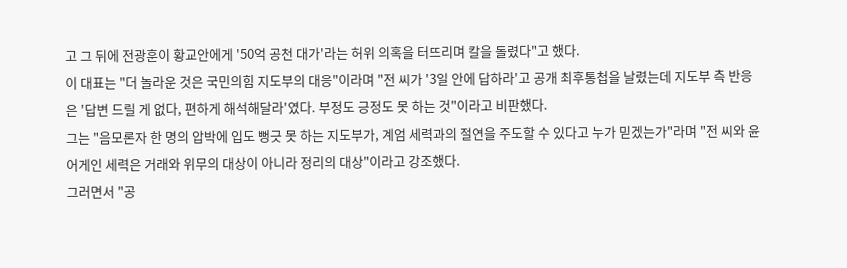고 그 뒤에 전광훈이 황교안에게 '50억 공천 대가'라는 허위 의혹을 터뜨리며 칼을 돌렸다"고 했다.
이 대표는 "더 놀라운 것은 국민의힘 지도부의 대응"이라며 "전 씨가 '3일 안에 답하라'고 공개 최후통첩을 날렸는데 지도부 측 반응은 '답변 드릴 게 없다, 편하게 해석해달라'였다. 부정도 긍정도 못 하는 것"이라고 비판했다.
그는 "음모론자 한 명의 압박에 입도 뻥긋 못 하는 지도부가, 계엄 세력과의 절연을 주도할 수 있다고 누가 믿겠는가"라며 "전 씨와 윤어게인 세력은 거래와 위무의 대상이 아니라 정리의 대상"이라고 강조했다.
그러면서 "공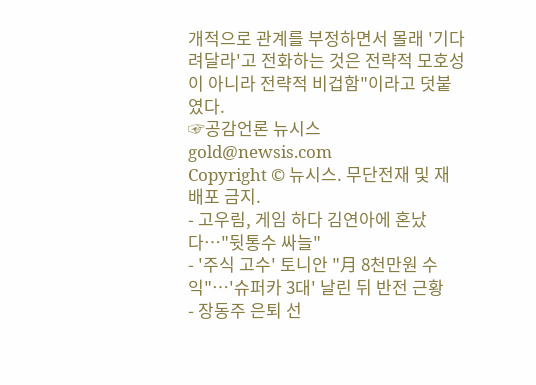개적으로 관계를 부정하면서 몰래 '기다려달라'고 전화하는 것은 전략적 모호성이 아니라 전략적 비겁함"이라고 덧붙였다.
☞공감언론 뉴시스 gold@newsis.com
Copyright © 뉴시스. 무단전재 및 재배포 금지.
- 고우림, 게임 하다 김연아에 혼났다…"뒷통수 싸늘"
- '주식 고수' 토니안 "月 8천만원 수익"…'슈퍼카 3대' 날린 뒤 반전 근황
- 장동주 은퇴 선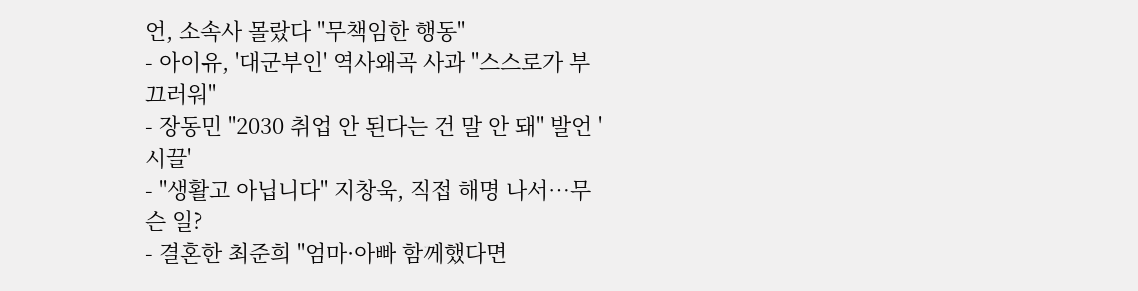언, 소속사 몰랐다 "무책임한 행동"
- 아이유, '대군부인' 역사왜곡 사과 "스스로가 부끄러워"
- 장동민 "2030 취업 안 된다는 건 말 안 돼" 발언 '시끌'
- "생활고 아닙니다" 지창욱, 직접 해명 나서…무슨 일?
- 결혼한 최준희 "엄마·아빠 함께했다면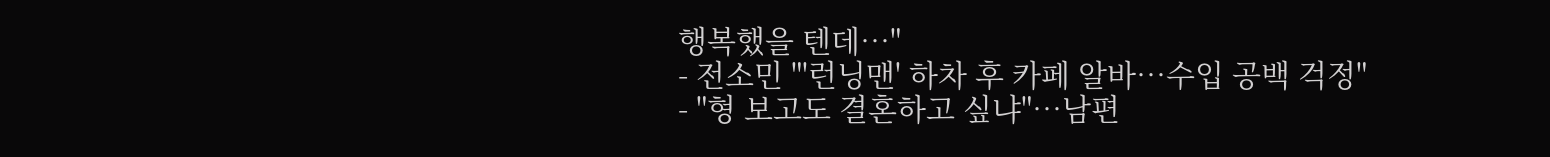행복했을 텐데…"
- 전소민 "'런닝맨' 하차 후 카페 알바…수입 공백 걱정"
- "형 보고도 결혼하고 싶냐"…남편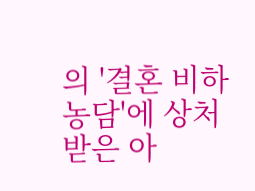의 '결혼 비하 농담'에 상처받은 아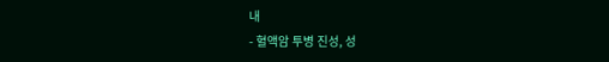내
- 혈액암 투병 진성, 성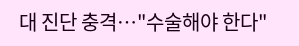대 진단 충격…"수술해야 한다"